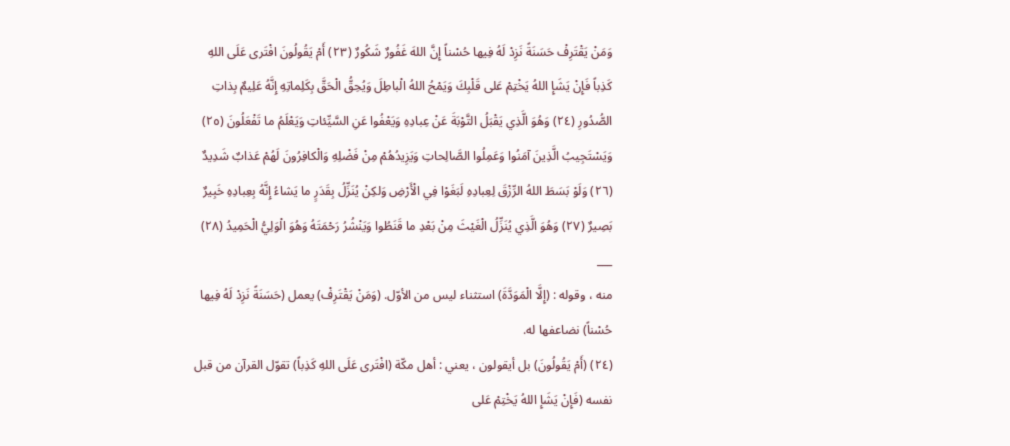وَمَنْ يَقْتَرِفْ حَسَنَةً نَزِدْ لَهُ فِيها حُسْناً إِنَّ اللهَ غَفُورٌ شَكُورٌ (٢٣) أَمْ يَقُولُونَ افْتَرى عَلَى اللهِ كَذِباً فَإِنْ يَشَإِ اللهُ يَخْتِمْ عَلى قَلْبِكَ وَيَمْحُ اللهُ الْباطِلَ وَيُحِقُّ الْحَقَّ بِكَلِماتِهِ إِنَّهُ عَلِيمٌ بِذاتِ الصُّدُورِ (٢٤) وَهُوَ الَّذِي يَقْبَلُ التَّوْبَةَ عَنْ عِبادِهِ وَيَعْفُوا عَنِ السَّيِّئاتِ وَيَعْلَمُ ما تَفْعَلُونَ (٢٥) وَيَسْتَجِيبُ الَّذِينَ آمَنُوا وَعَمِلُوا الصَّالِحاتِ وَيَزِيدُهُمْ مِنْ فَضْلِهِ وَالْكافِرُونَ لَهُمْ عَذابٌ شَدِيدٌ (٢٦) وَلَوْ بَسَطَ اللهُ الرِّزْقَ لِعِبادِهِ لَبَغَوْا فِي الْأَرْضِ وَلكِنْ يُنَزِّلُ بِقَدَرٍ ما يَشاءُ إِنَّهُ بِعِبادِهِ خَبِيرٌ بَصِيرٌ (٢٧) وَهُوَ الَّذِي يُنَزِّلُ الْغَيْثَ مِنْ بَعْدِ ما قَنَطُوا وَيَنْشُرُ رَحْمَتَهُ وَهُوَ الْوَلِيُّ الْحَمِيدُ (٢٨)
___
منه ، وقوله : (إِلَّا الْمَوَدَّةَ) استثناء ليس من الأوّل. (وَمَنْ يَقْتَرِفْ) يعمل (حَسَنَةً نَزِدْ لَهُ فِيها حُسْناً) نضاعفها له.
(٢٤) (أَمْ يَقُولُونَ) بل أيقولون ، يعني : أهل مكّة (افْتَرى عَلَى اللهِ كَذِباً) تقوّل القرآن من قبل نفسه (فَإِنْ يَشَإِ اللهُ يَخْتِمْ عَلى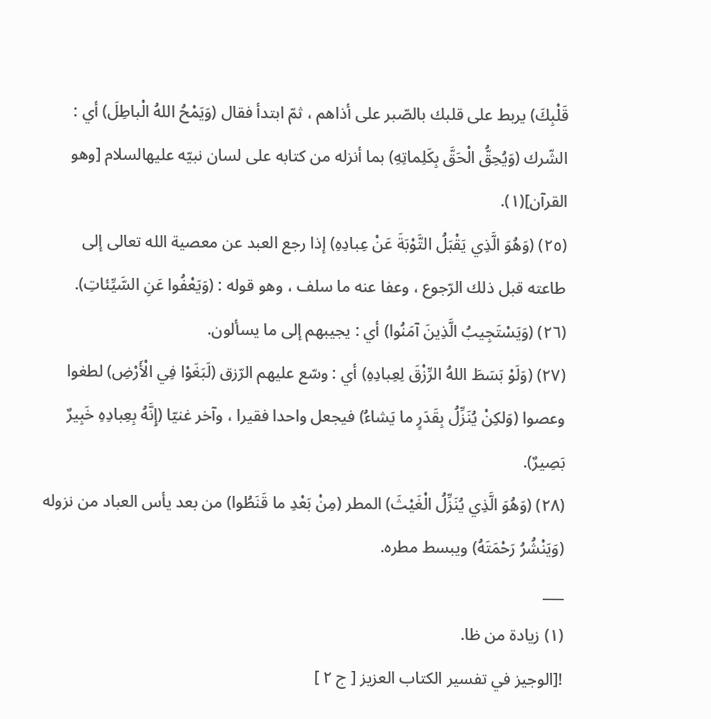قَلْبِكَ) يربط على قلبك بالصّبر على أذاهم ، ثمّ ابتدأ فقال (وَيَمْحُ اللهُ الْباطِلَ) أي : الشّرك (وَيُحِقُّ الْحَقَّ بِكَلِماتِهِ) بما أنزله من كتابه على لسان نبيّه عليهالسلام [وهو القرآن](١).
(٢٥) (وَهُوَ الَّذِي يَقْبَلُ التَّوْبَةَ عَنْ عِبادِهِ) إذا رجع العبد عن معصية الله تعالى إلى طاعته قبل ذلك الرّجوع ، وعفا عنه ما سلف ، وهو قوله : (وَيَعْفُوا عَنِ السَّيِّئاتِ).
(٢٦) (وَيَسْتَجِيبُ الَّذِينَ آمَنُوا) أي : يجيبهم إلى ما يسألون.
(٢٧) (وَلَوْ بَسَطَ اللهُ الرِّزْقَ لِعِبادِهِ) أي : وسّع عليهم الرّزق (لَبَغَوْا فِي الْأَرْضِ) لطغوا وعصوا (وَلكِنْ يُنَزِّلُ بِقَدَرٍ ما يَشاءُ) فيجعل واحدا فقيرا ، وآخر غنيّا (إِنَّهُ بِعِبادِهِ خَبِيرٌ بَصِيرٌ).
(٢٨) (وَهُوَ الَّذِي يُنَزِّلُ الْغَيْثَ) المطر (مِنْ بَعْدِ ما قَنَطُوا) من بعد يأس العباد من نزوله (وَيَنْشُرُ رَحْمَتَهُ) ويبسط مطره.
___
(١) زيادة من ظا.
![الوجيز في تفسير الكتاب العزيز [ ج ٢ ]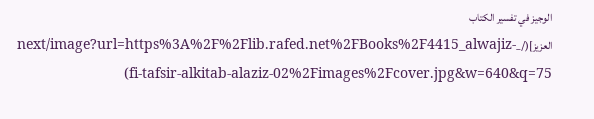الوجيز في تفسير الكتاب العزيز](/_next/image?url=https%3A%2F%2Flib.rafed.net%2FBooks%2F4415_alwajiz-fi-tafsir-alkitab-alaziz-02%2Fimages%2Fcover.jpg&w=640&q=75)